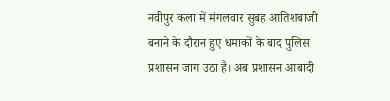नवीपुर कला में मंगलवार सुबह आतिशबाजी बनाने के दौरान हुए धमाकों के बाद पुलिस प्रशासन जाग उठा है। अब प्रशासन आबादी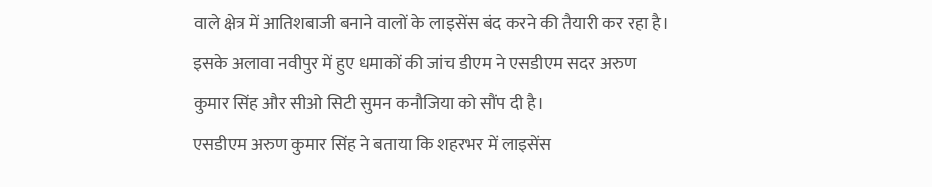वाले क्षेत्र में आतिशबाजी बनाने वालों के लाइसेंस बंद करने की तैयारी कर रहा है। इसके अलावा नवीपुर में हुए धमाकों की जांच डीएम ने एसडीएम सदर अरुण कुमार सिंह और सीओ सिटी सुमन कनौजिया को सौंप दी है।
एसडीएम अरुण कुमार सिंह ने बताया कि शहरभर में लाइसेंस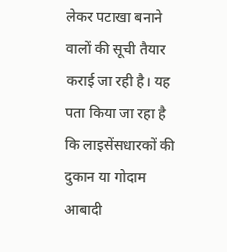लेकर पटाखा बनाने वालों की सूची तैयार कराई जा रही है। यह पता किया जा रहा है कि लाइसेंसधारकों की दुकान या गोदाम आबादी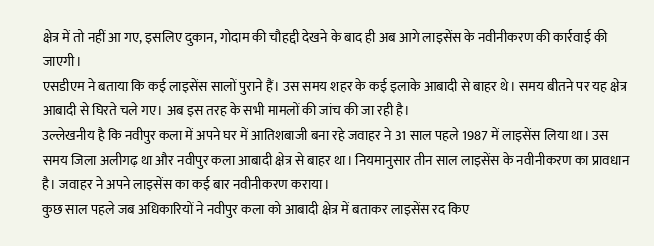क्षेत्र में तो नहीं आ गए, इसलिए दुकान, गोदाम की चौहद्दी देखने के बाद ही अब आगे लाइसेंस के नवीनीकरण की कार्रवाई की जाएगी।
एसडीएम ने बताया कि कई लाइसेंस सालों पुराने हैं। उस समय शहर के कई इलाके आबादी से बाहर थे। समय बीतने पर यह क्षेत्र आबादी से घिरते चले गए। अब इस तरह के सभी मामलों की जांच की जा रही है।
उल्लेखनीय है कि नवीपुर कला में अपने घर में आतिशबाजी बना रहे जवाहर ने 31 साल पहले 1987 में लाइसेंस लिया था। उस समय जिला अलीगढ़ था और नवीपुर कला आबादी क्षेत्र से बाहर था। नियमानुसार तीन साल लाइसेंस के नवीनीकरण का प्रावधान है। जवाहर ने अपने लाइसेंस का कई बार नवीनीकरण कराया।
कुछ साल पहले जब अधिकारियों ने नवीपुर कला को आबादी क्षेत्र में बताकर लाइसेंस रद किए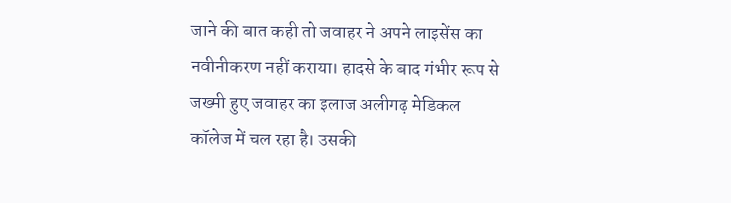जाने की बात कही तो जवाहर ने अपने लाइसेंस का नवीनीकरण नहीं कराया। हादसे के बाद गंभीर रूप से जख्मी हुए जवाहर का इलाज अलीगढ़ मेडिकल कॉलेज में चल रहा है। उसकी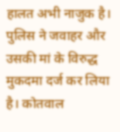हालत अभी नाजुक है। पुलिस ने जवाहर और उसकी मां के विरुद्ध मुकदमा दर्ज कर लिया है। कोतवाल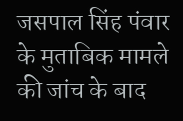जसपाल सिंह पंवार के मुताबिक मामले की जांच के बाद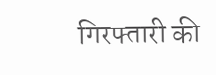गिरफ्तारी की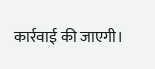कार्रवाई की जाएगी।